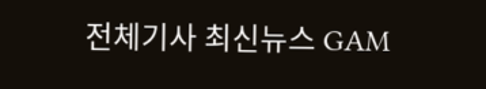전체기사 최신뉴스 GAM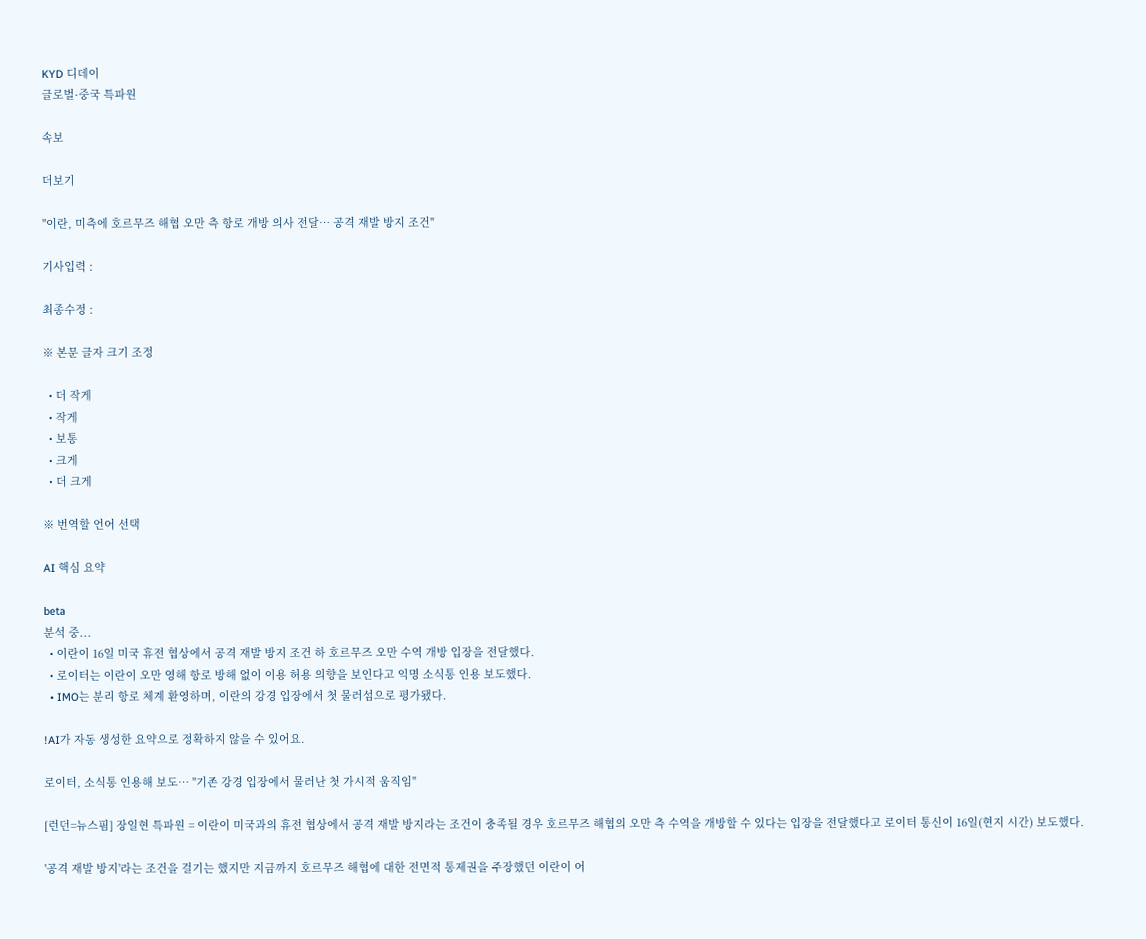KYD 디데이
글로벌·중국 특파원

속보

더보기

"이란, 미측에 호르무즈 해협 오만 측 항로 개방 의사 전달… 공격 재발 방지 조건"

기사입력 :

최종수정 :

※ 본문 글자 크기 조정

  • 더 작게
  • 작게
  • 보통
  • 크게
  • 더 크게

※ 번역할 언어 선택

AI 핵심 요약

beta
분석 중...
  • 이란이 16일 미국 휴전 협상에서 공격 재발 방지 조건 하 호르무즈 오만 수역 개방 입장을 전달했다.
  • 로이터는 이란이 오만 영해 항로 방해 없이 이용 허용 의향을 보인다고 익명 소식통 인용 보도했다.
  • IMO는 분리 항로 체계 환영하며, 이란의 강경 입장에서 첫 물러섬으로 평가됐다.

!AI가 자동 생성한 요약으로 정확하지 않을 수 있어요.

로이터, 소식통 인용해 보도… "기존 강경 입장에서 물러난 첫 가시적 움직임"

[런던=뉴스핌] 장일현 특파원 = 이란이 미국과의 휴전 협상에서 공격 재발 방지라는 조건이 충족될 경우 호르무즈 해협의 오만 측 수역을 개방할 수 있다는 입장을 전달했다고 로이터 통신이 16일(현지 시간) 보도했다.

'공격 재발 방지'라는 조건을 걸기는 했지만 지금까지 호르무즈 해협에 대한 전면적 통제권을 주장했던 이란이 어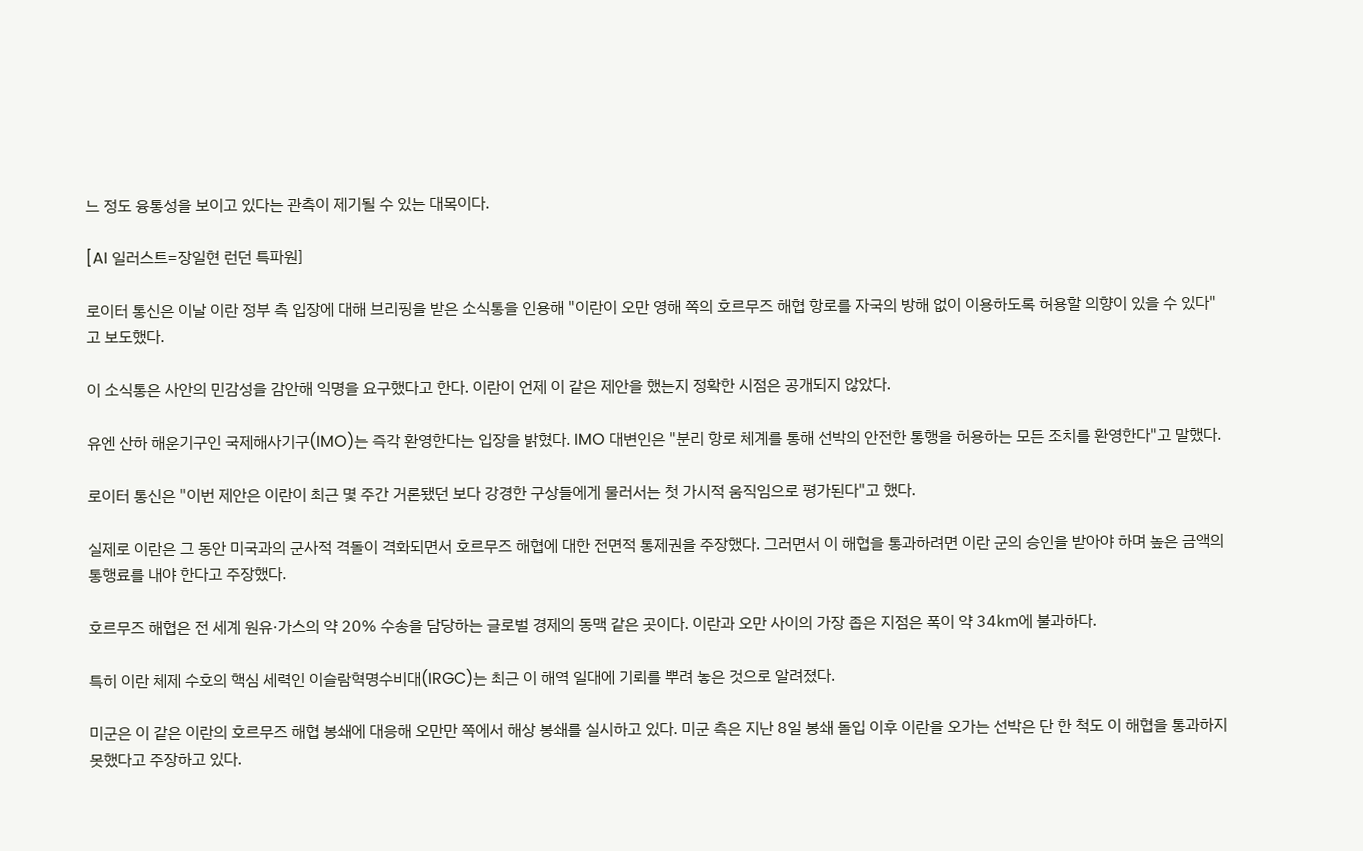느 정도 융통성을 보이고 있다는 관측이 제기될 수 있는 대목이다.

[AI 일러스트=장일현 런던 특파원]

로이터 통신은 이날 이란 정부 측 입장에 대해 브리핑을 받은 소식통을 인용해 "이란이 오만 영해 쪽의 호르무즈 해협 항로를 자국의 방해 없이 이용하도록 허용할 의향이 있을 수 있다"고 보도했다.

이 소식통은 사안의 민감성을 감안해 익명을 요구했다고 한다. 이란이 언제 이 같은 제안을 했는지 정확한 시점은 공개되지 않았다.

유엔 산하 해운기구인 국제해사기구(IMO)는 즉각 환영한다는 입장을 밝혔다. IMO 대변인은 "분리 항로 체계를 통해 선박의 안전한 통행을 허용하는 모든 조치를 환영한다"고 말했다.

로이터 통신은 "이번 제안은 이란이 최근 몇 주간 거론됐던 보다 강경한 구상들에게 물러서는 첫 가시적 움직임으로 평가된다"고 했다.

실제로 이란은 그 동안 미국과의 군사적 격돌이 격화되면서 호르무즈 해협에 대한 전면적 통제권을 주장했다. 그러면서 이 해협을 통과하려면 이란 군의 승인을 받아야 하며 높은 금액의 통행료를 내야 한다고 주장했다.

호르무즈 해협은 전 세계 원유·가스의 약 20% 수송을 담당하는 글로벌 경제의 동맥 같은 곳이다. 이란과 오만 사이의 가장 좁은 지점은 폭이 약 34㎞에 불과하다.

특히 이란 체제 수호의 핵심 세력인 이슬람혁명수비대(IRGC)는 최근 이 해역 일대에 기뢰를 뿌려 놓은 것으로 알려졌다.

미군은 이 같은 이란의 호르무즈 해협 봉쇄에 대응해 오만만 쪽에서 해상 봉쇄를 실시하고 있다. 미군 측은 지난 8일 봉쇄 돌입 이후 이란을 오가는 선박은 단 한 척도 이 해협을 통과하지 못했다고 주장하고 있다.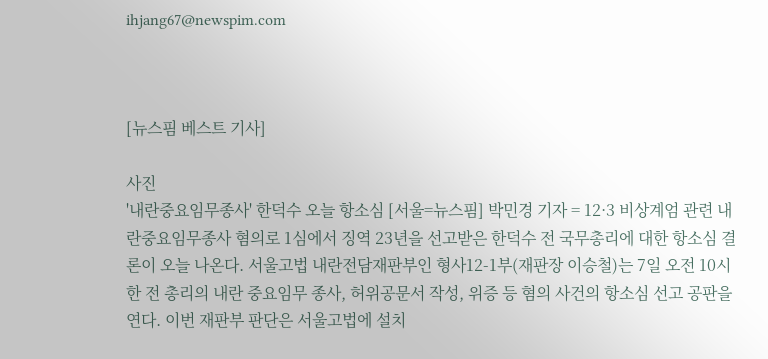ihjang67@newspim.com



[뉴스핌 베스트 기사]

사진
'내란중요임무종사' 한덕수 오늘 항소심 [서울=뉴스핌] 박민경 기자 = 12·3 비상계엄 관련 내란중요임무종사 혐의로 1심에서 징역 23년을 선고받은 한덕수 전 국무총리에 대한 항소심 결론이 오늘 나온다. 서울고법 내란전담재판부인 형사12-1부(재판장 이승철)는 7일 오전 10시 한 전 총리의 내란 중요임무 종사, 허위공문서 작성, 위증 등 혐의 사건의 항소심 선고 공판을 연다. 이번 재판부 판단은 서울고법에 설치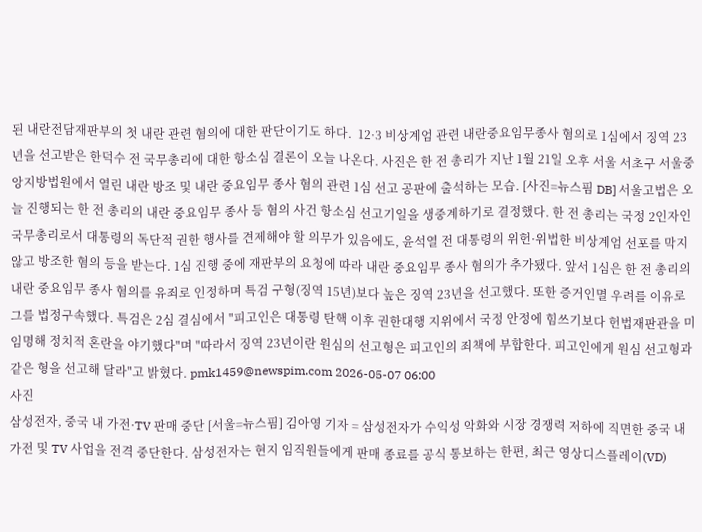된 내란전담재판부의 첫 내란 관련 혐의에 대한 판단이기도 하다.  12·3 비상계엄 관련 내란중요임무종사 혐의로 1심에서 징역 23년을 선고받은 한덕수 전 국무총리에 대한 항소심 결론이 오늘 나온다. 사진은 한 전 총리가 지난 1월 21일 오후 서울 서초구 서울중앙지방법원에서 열린 내란 방조 및 내란 중요임무 종사 혐의 관련 1심 선고 공판에 출석하는 모습. [사진=뉴스핌 DB] 서울고법은 오늘 진행되는 한 전 총리의 내란 중요임무 종사 등 혐의 사건 항소심 선고기일을 생중계하기로 결정했다. 한 전 총리는 국정 2인자인 국무총리로서 대통령의 독단적 권한 행사를 견제해야 할 의무가 있음에도, 윤석열 전 대통령의 위헌·위법한 비상계엄 선포를 막지 않고 방조한 혐의 등을 받는다. 1심 진행 중에 재판부의 요청에 따라 내란 중요임무 종사 혐의가 추가됐다. 앞서 1심은 한 전 총리의 내란 중요임무 종사 혐의를 유죄로 인정하며 특검 구형(징역 15년)보다 높은 징역 23년을 선고했다. 또한 증거인멸 우려를 이유로 그를 법정구속했다. 특검은 2심 결심에서 "피고인은 대통령 탄핵 이후 권한대행 지위에서 국정 안정에 힘쓰기보다 헌법재판관을 미임명해 정치적 혼란을 야기했다"며 "따라서 징역 23년이란 원심의 선고형은 피고인의 죄책에 부합한다. 피고인에게 원심 선고형과 같은 형을 선고해 달라"고 밝혔다. pmk1459@newspim.com 2026-05-07 06:00
사진
삼성전자, 중국 내 가전·TV 판매 중단 [서울=뉴스핌] 김아영 기자 = 삼성전자가 수익성 악화와 시장 경쟁력 저하에 직면한 중국 내 가전 및 TV 사업을 전격 중단한다. 삼성전자는 현지 임직원들에게 판매 종료를 공식 통보하는 한편, 최근 영상디스플레이(VD)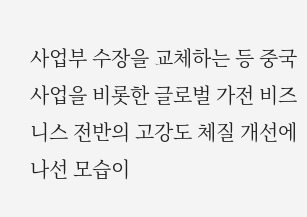사업부 수장을 교체하는 등 중국 사업을 비롯한 글로벌 가전 비즈니스 전반의 고강도 체질 개선에 나선 모습이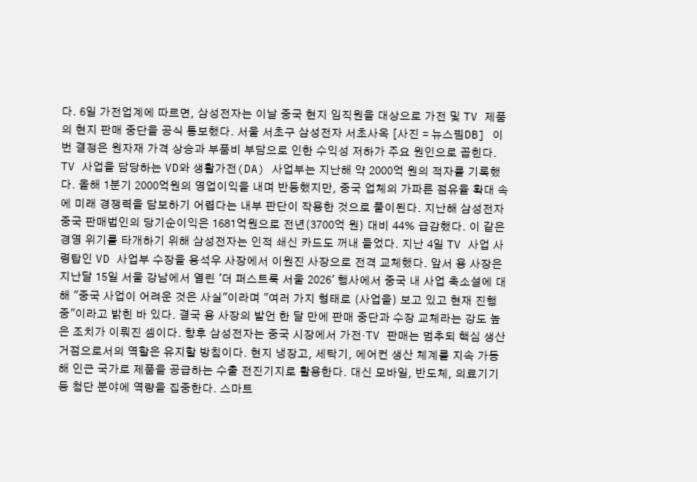다. 6일 가전업계에 따르면, 삼성전자는 이날 중국 현지 임직원을 대상으로 가전 및 TV 제품의 현지 판매 중단을 공식 통보했다. 서울 서초구 삼성전자 서초사옥 [사진 = 뉴스핌DB] 이번 결정은 원자재 가격 상승과 부품비 부담으로 인한 수익성 저하가 주요 원인으로 꼽힌다. TV 사업을 담당하는 VD와 생활가전(DA) 사업부는 지난해 약 2000억 원의 적자를 기록했다. 올해 1분기 2000억원의 영업이익을 내며 반등했지만, 중국 업체의 가파른 점유율 확대 속에 미래 경쟁력을 담보하기 어렵다는 내부 판단이 작용한 것으로 풀이된다. 지난해 삼성전자 중국 판매법인의 당기순이익은 1681억원으로 전년(3700억 원) 대비 44% 급감했다. 이 같은 경영 위기를 타개하기 위해 삼성전자는 인적 쇄신 카드도 꺼내 들었다. 지난 4일 TV 사업 사령탑인 VD 사업부 수장을 용석우 사장에서 이원진 사장으로 전격 교체했다. 앞서 용 사장은 지난달 15일 서울 강남에서 열린 '더 퍼스트룩 서울 2026' 행사에서 중국 내 사업 축소설에 대해 "중국 사업이 어려운 것은 사실"이라며 "여러 가지 형태로 (사업을) 보고 있고 현재 진행 중"이라고 밝힌 바 있다. 결국 용 사장의 발언 한 달 만에 판매 중단과 수장 교체라는 강도 높은 조치가 이뤄진 셈이다. 향후 삼성전자는 중국 시장에서 가전·TV 판매는 멈추되 핵심 생산 거점으로서의 역할은 유지할 방침이다. 현지 냉장고, 세탁기, 에어컨 생산 체계를 지속 가동해 인근 국가로 제품을 공급하는 수출 전진기지로 활용한다. 대신 모바일, 반도체, 의료기기 등 첨단 분야에 역량을 집중한다. 스마트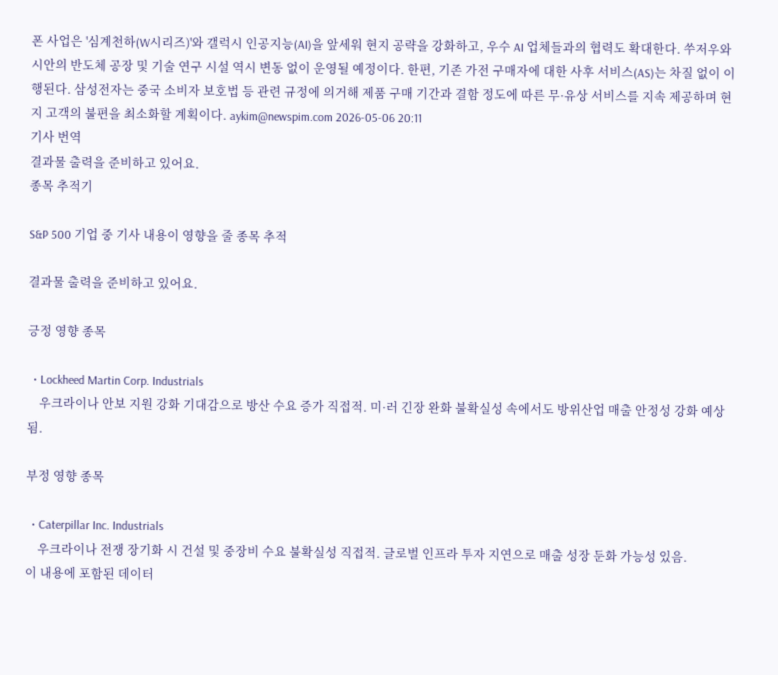폰 사업은 '심계천하(W시리즈)'와 갤럭시 인공지능(AI)을 앞세워 현지 공략을 강화하고, 우수 AI 업체들과의 협력도 확대한다. 쑤저우와 시안의 반도체 공장 및 기술 연구 시설 역시 변동 없이 운영될 예정이다. 한편, 기존 가전 구매자에 대한 사후 서비스(AS)는 차질 없이 이행된다. 삼성전자는 중국 소비자 보호법 등 관련 규정에 의거해 제품 구매 기간과 결함 정도에 따른 무·유상 서비스를 지속 제공하며 현지 고객의 불편을 최소화할 계획이다. aykim@newspim.com 2026-05-06 20:11
기사 번역
결과물 출력을 준비하고 있어요.
종목 추적기

S&P 500 기업 중 기사 내용이 영향을 줄 종목 추적

결과물 출력을 준비하고 있어요.

긍정 영향 종목

  • Lockheed Martin Corp. Industrials
    우크라이나 안보 지원 강화 기대감으로 방산 수요 증가 직접적. 미·러 긴장 완화 불확실성 속에서도 방위산업 매출 안정성 강화 예상됨.

부정 영향 종목

  • Caterpillar Inc. Industrials
    우크라이나 전쟁 장기화 시 건설 및 중장비 수요 불확실성 직접적. 글로벌 인프라 투자 지연으로 매출 성장 둔화 가능성 있음.
이 내용에 포함된 데이터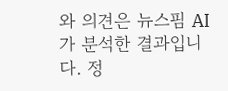와 의견은 뉴스핌 AI가 분석한 결과입니다. 정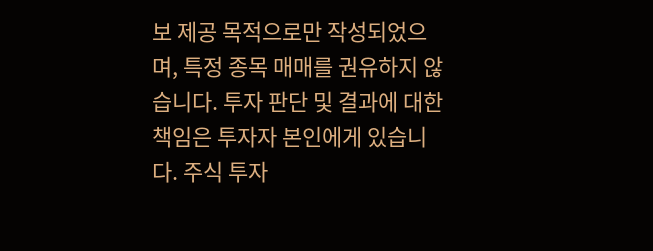보 제공 목적으로만 작성되었으며, 특정 종목 매매를 권유하지 않습니다. 투자 판단 및 결과에 대한 책임은 투자자 본인에게 있습니다. 주식 투자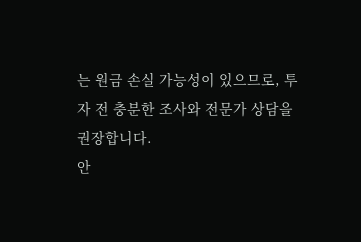는 원금 손실 가능성이 있으므로, 투자 전 충분한 조사와 전문가 상담을 권장합니다.
안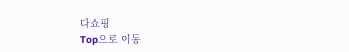다쇼핑
Top으로 이동